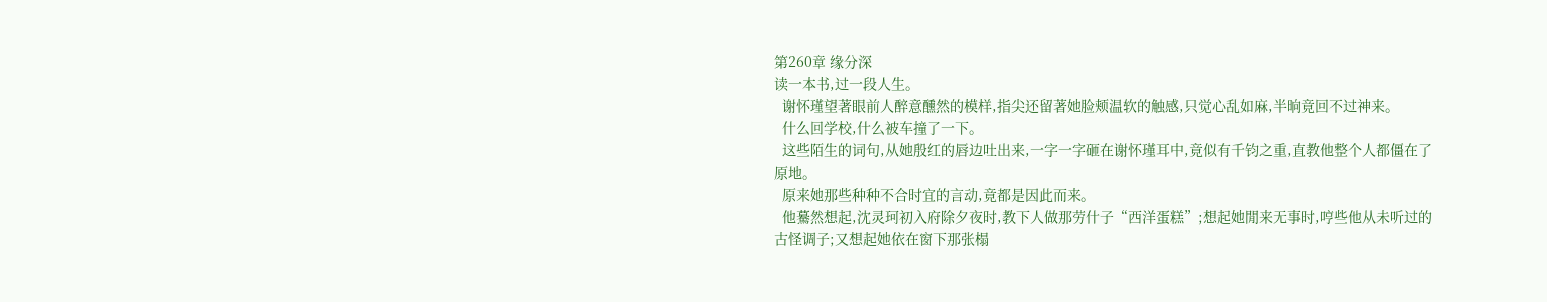第260章 缘分深
读一本书,过一段人生。
  谢怀瑾望著眼前人醉意醺然的模样,指尖还留著她脸颊温软的触感,只觉心乱如麻,半晌竟回不过神来。
  什么回学校,什么被车撞了一下。
  这些陌生的词句,从她殷红的唇边吐出来,一字一字砸在谢怀瑾耳中,竟似有千钧之重,直教他整个人都僵在了原地。
  原来她那些种种不合时宜的言动,竟都是因此而来。
  他驀然想起,沈灵珂初入府除夕夜时,教下人做那劳什子“西洋蛋糕”;想起她閒来无事时,哼些他从未听过的古怪调子;又想起她依在窗下那张榻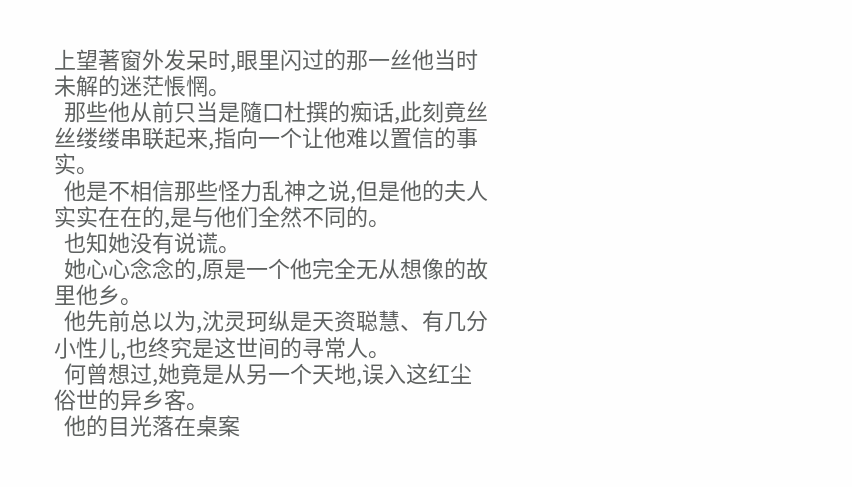上望著窗外发呆时,眼里闪过的那一丝他当时未解的迷茫悵惘。
  那些他从前只当是隨口杜撰的痴话,此刻竟丝丝缕缕串联起来,指向一个让他难以置信的事实。
  他是不相信那些怪力乱神之说,但是他的夫人实实在在的,是与他们全然不同的。
  也知她没有说谎。
  她心心念念的,原是一个他完全无从想像的故里他乡。
  他先前总以为,沈灵珂纵是天资聪慧、有几分小性儿,也终究是这世间的寻常人。
  何曾想过,她竟是从另一个天地,误入这红尘俗世的异乡客。
  他的目光落在桌案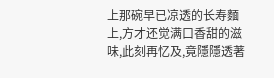上那碗早已凉透的长寿麵上,方才还觉满口香甜的滋味,此刻再忆及,竟隱隱透著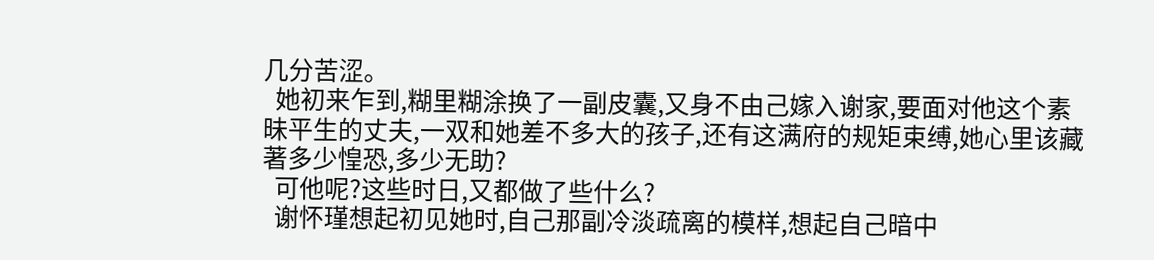几分苦涩。
  她初来乍到,糊里糊涂换了一副皮囊,又身不由己嫁入谢家,要面对他这个素昧平生的丈夫,一双和她差不多大的孩子,还有这满府的规矩束缚,她心里该藏著多少惶恐,多少无助?
  可他呢?这些时日,又都做了些什么?
  谢怀瑾想起初见她时,自己那副冷淡疏离的模样,想起自己暗中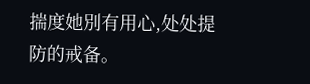揣度她別有用心,处处提防的戒备。